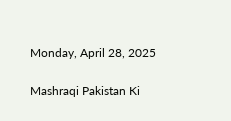Monday, April 28, 2025

Mashraqi Pakistan Ki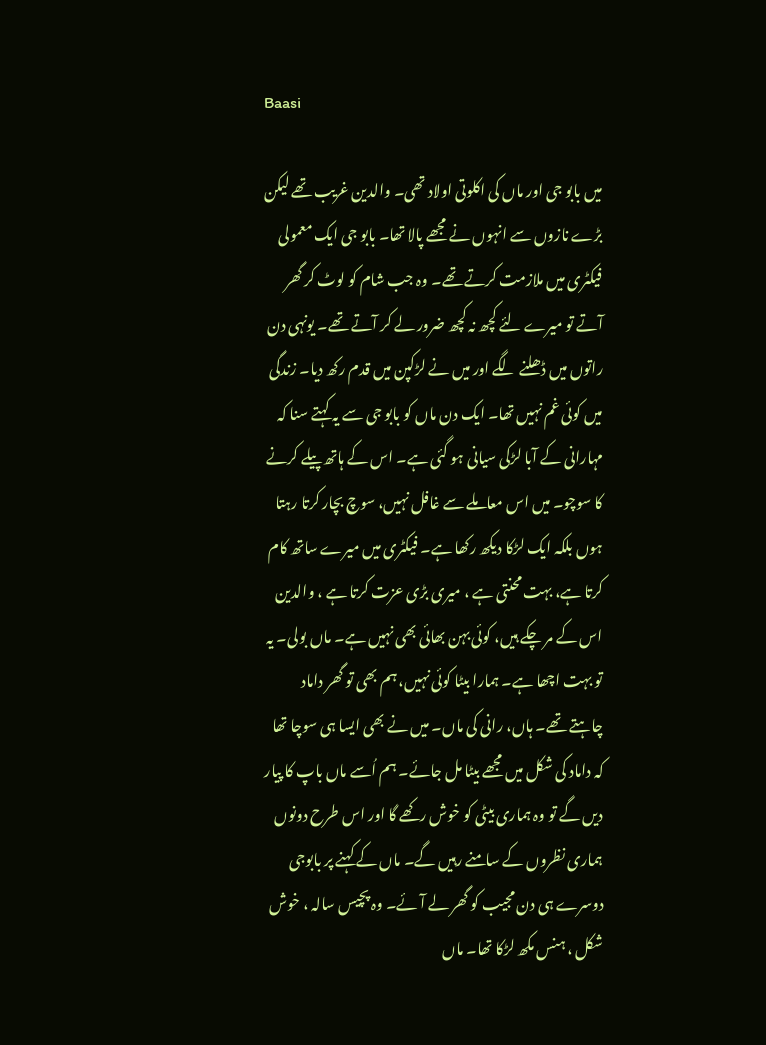Baasi

میں بابو جی اور ماں کی اکلوتی اولاد تھی۔ والدین غریب تھے لیکن بڑے نازوں سے انہوں نے مجھے پالا تھا۔ بابو جی ایک معمولی فیکٹری میں ملازمت کرتے تھے۔ وہ جب شام کو لوٹ کر گھر آتے تو میرے لئے کچھ نہ کچھ ضرور لے کر آتے تھے۔ یونہی دن راتوں میں ڈھلنے لگے اور میں نے لڑکپن میں قدم رکھ دیا۔ زندگی میں کوئی غم نہیں تھا۔ ایک دن ماں کو بابو جی سے یہ کہتے سنا کہ مہارانی کے آبا لڑکی سیانی ہو گئی ہے۔ اس کے ہاتھ پیلے کرنے کا سوچو۔ میں اس معاملے سے غافل نہیں، سوچ بچار کرتا رہتا ہوں بلکہ ایک لڑکا دیکھ رکھا ہے۔ فیکٹری میں میرے ساتھ کام کرتا ہے، بہت محنتی ہے ، میری بڑی عزت کرتا ہے ، والدین اس کے مر چکے ہیں، کوئی بہن بھائی بھی نہیں ہے۔ ماں بولی۔ یہ تو بہت اچھا ہے۔ ہمارا بیٹا کوئی نہیں، ہم بھی تو گھر داماد چاہتے تھے۔ ہاں، رانی کی ماں۔ میں نے بھی ایسا ہی سوچا تھا کہ داماد کی شکل میں مجھے بیٹا مل جائے۔ ہم اُسے ماں باپ کا پیار دیں گے تو وہ ہماری بیٹی کو خوش رکھے گا اور اس طرح دونوں ہماری نظروں کے سامنے رہیں گے۔ ماں کے کہنے پر بابوجی دوسرے ہی دن مجیب کو گھر لے آئے۔ وہ پچیس سالہ ، خوش شکل ، ہنس مکھ لڑکا تھا۔ ماں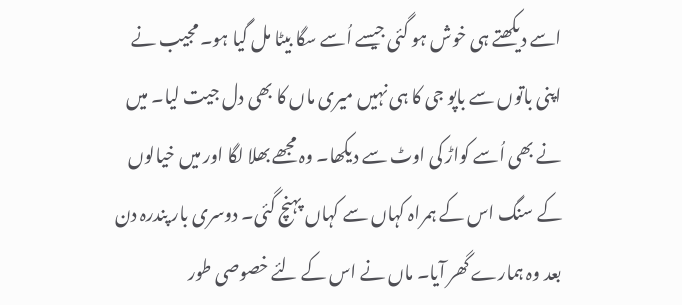اسے دیکھتے ہی خوش ہو گئی جیسے اُسے سگا بیٹا مل گیا ہو۔ مجیب نے اپنی باتوں سے باپو جی کا ہی نہیں میری ماں کا بھی دل جیت لیا۔ میں نے بھی اُسے کواڑ کی اوٹ سے دیکھا۔ وہ مجھے بھلا لگا اور میں خیالوں کے سنگ اس کے ہمراہ کہاں سے کہاں پہنچ گئی۔ دوسری بار پندرہ دن بعد وہ ہمارے گھر آیا۔ ماں نے اس کے لئے خصوصی طور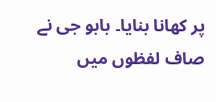پر کھانا بنایا۔ بابو جی نے صاف لفظوں میں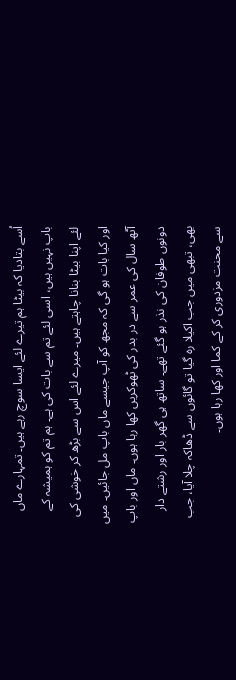اُسے بتادیا کہ بیٹا ہم تیرے لئے ایسا سوچ رہے ہیں۔ تمہارے ماں باپ نہیں ہیں، اسی لئے تم سے بات کی ہے۔ ہم تم کو ہمیشہ کے لئے اپنا بیٹا بنانا چاہتے ہیں۔ میرے لئے اس سے بڑھ کر خوشی کی اور کیا بات ہو گی کہ مجھ کو آپ جیسے ماں باپ مل جائیں۔ میں آٹھ سال کی عمر سے در بدر کی ٹھوکریں کھا رہا ہوں۔ ماں اور باپ دونوں طوفان کی نذر ہو گئے تھے۔ ساتھ ہی گھر بار اور رشتے دار بھی، تبھی میں جب اکیلا رہ گیا تو گائوں سے ڈھاکہ چلا آیا، جب سے محنت مزدوری کر کے کما اور کھا رہا ہوں۔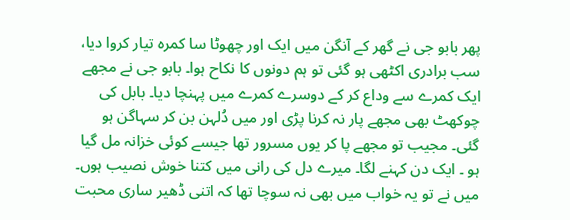پھر بابو جی نے گھر کے آنگن میں ایک اور چھوٹا سا کمرہ تیار کروا دیا، سب برادری اکٹھی ہو گئی تو ہم دونوں کا نکاح ہوا۔ بابو جی نے مجھے ایک کمرے سے وداع کر کے دوسرے کمرے میں پہنچا دیا۔ بابل کی چوکھٹ بھی مجھے پار نہ کرنا پڑی اور میں دُلہن بن کر سہاگن ہو گئی۔ مجیب تو مجھے پا کر یوں مسرور تھا جیسے کوئی خزانہ مل گیا ہو ۔ ایک دن کہنے لگا۔ میرے دل کی رانی میں کتنا خوش نصیب ہوں۔ میں نے تو یہ خواب میں بھی نہ سوچا تھا کہ اتنی ڈھیر ساری محبت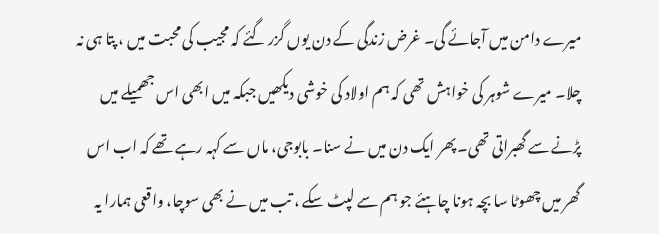میرے دامن میں آجائے گی۔ غرض زندگی کے دن یوں گزر گئے کہ مجیب کی محبت میں ، پتا ہی نہ چلا۔ میرے شوہر کی خواہش تھی کہ ہم اولاد کی خوشی دیکھیں جبکہ میں ابھی اس جھمیلے میں پڑنے سے گھبراتی تھی۔ پھر ایک دن میں نے سنا۔ بابوجی، ماں سے کہہ رہے تھے کہ اب اس گھر میں چھوٹا سا بچہ ہونا چاہئے جو ہم سے لپٹ سکے ، تب میں نے بھی سوچا، واقعی ہمارا یہ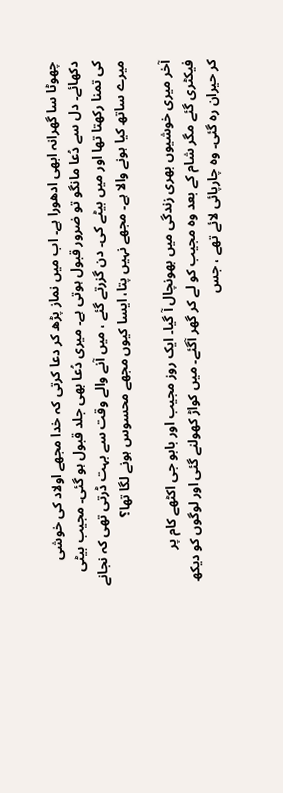چھوٹا سا گھرانہ ابھی ادھورا ہے۔ اب میں نماز پڑھ کر دعا کرتی کہ خدا مجھے اولاد کی خوشی دکھائے۔ دل سے دُعا مانگو تو ضرور قبول ہوتی ہے۔ میری دُعا بھی جلد قبول ہو گئی۔ مجیب بیٹی کی تمنا رکھتا تھا اور میں بیٹے کی۔ دن گزرتے گئے ، میں آنے والے وقت سے بہت ڈرتی تھی کہ نجانے میرے ساتھ کیا ہونے والا ہے۔ مجھے نہیں پتا، ایسا کیوں مجھے محسوس ہونے لگا تھا؟

آخر میری خوشیوں بھری زندگی میں بھونچال آ گیا۔ ایک روز مجیب اور بابو جی اکٹھے کام پر فیکٹری گئے مگر شام کے بعد وہ مجیب کو لے کر گھر آگئے۔ میں کواڑ کھولنے گئی اور لوگوں کو دیکھ کر حیران رہ گئی۔ وہ چارپائی لائے تھے ، جس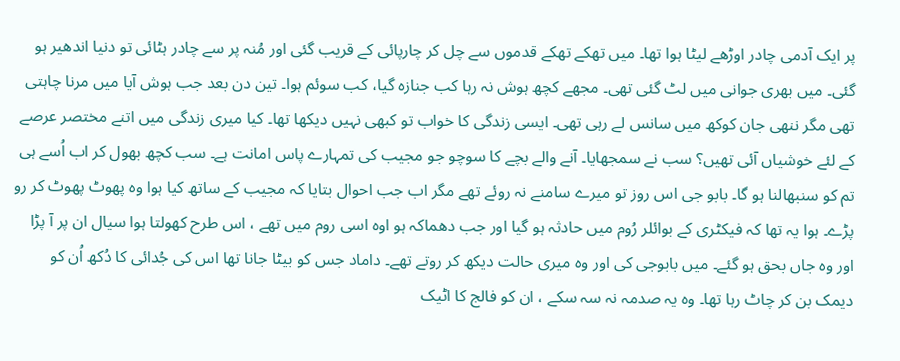پر ایک آدمی چادر اوڑھے لیٹا ہوا تھا۔ میں تھکے تھکے قدموں سے چل کر چارپائی کے قریب گئی اور مُنہ پر سے چادر ہٹائی تو دنیا اندھیر ہو گئی۔ میں بھری جوانی میں لٹ گئی تھی۔ مجھے کچھ ہوش نہ رہا کب جنازہ گیا، کب سوئم ہوا۔ تین دن بعد جب ہوش آیا میں مرنا چاہتی تھی مگر ننھی جان کوکھ میں سانس لے رہی تھی۔ ایسی زندگی کا خواب تو کبھی نہیں دیکھا تھا۔ کیا میری زندگی میں اتنے مختصر عرصے کے لئے خوشیاں آئی تھیں؟ سب نے سمجھایا۔ آنے والے بچے کا سوچو جو مجیب کی تمہارے پاس امانت ہے۔ سب کچھ بھول کر اب اُسے ہی تم کو سنبھالنا ہو گا۔ بابو جی اس روز تو میرے سامنے نہ روئے تھے مگر اب جب احوال بتایا کہ مجیب کے ساتھ کیا ہوا وہ پھوٹ پھوٹ کر رو پڑے۔ ہوا یہ تھا کہ فیکٹری کے بوائلر رُوم میں حادثہ ہو گیا اور جب دھماکہ ہو اوہ اسی روم میں تھے ، اس طرح کھولتا ہوا سیال ان پر آ پڑا اور وہ جاں بحق ہو گئے۔ میں بابوجی کی اور وہ میری حالت دیکھ کر روتے تھے۔ داماد جس کو بیٹا جانا تھا اس کی جُدائی کا دُکھ اُن کو دیمک بن کر چاٹ رہا تھا۔ وہ یہ صدمہ نہ سہ سکے ، ان کو فالج کا اٹیک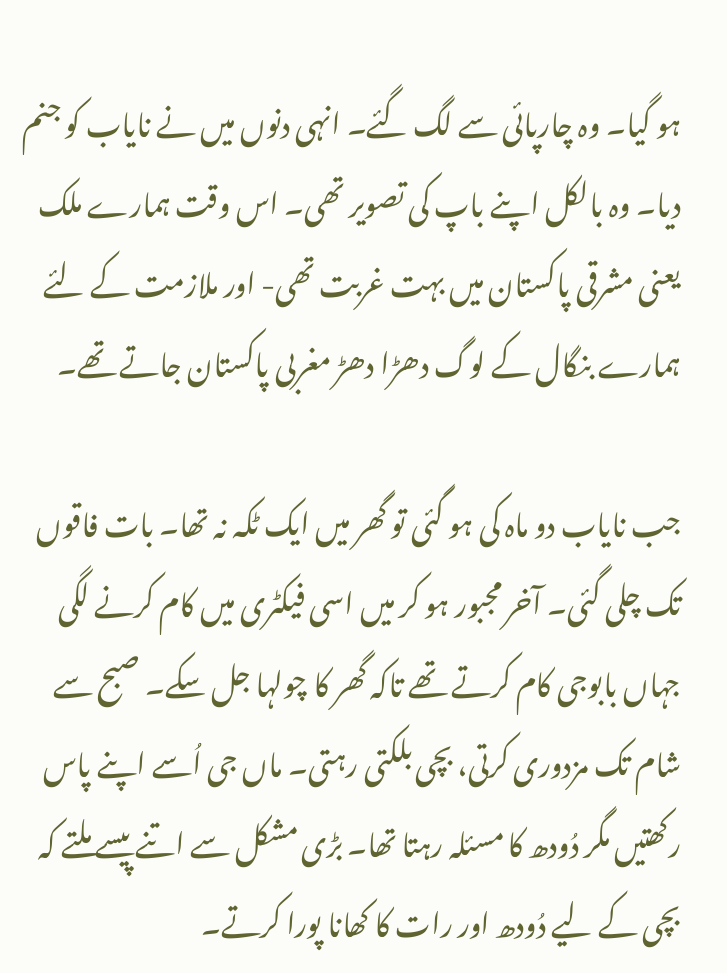ہو گیا۔ وہ چارپائی سے لگ گئے۔ انہی دنوں میں نے نایاب کو جنم دیا۔ وہ بالکل اپنے باپ کی تصویر تھی۔ اس وقت ہمارے ملک یعنی مشرقی پاکستان میں بہت غربت تھی- اور ملازمت کے لئے ہمارے بنگال کے لوگ دھڑا دھڑ مغربی پاکستان جاتے تھے۔

جب نایاب دو ماہ کی ہو گئی تو گھر میں ایک ٹکہ نہ تھا۔ بات فاقوں تک چلی گئی۔ آخر مجبور ہو کر میں اسی فیکٹری میں کام کرنے لگی جہاں بابوجی کام کرتے تھے تاکہ گھر کا چولہا جل سکے۔ صبح سے شام تک مزدوری کرتی، بچی بلکتی رہتی۔ ماں جی اُسے اپنے پاس رکھتیں مگر دُودھ کا مسئلہ رہتا تھا۔ بڑی مشکل سے اتنے پیسے ملتے کہ بچی کے لیے دُودھ اور رات کا کھانا پورا کرتے۔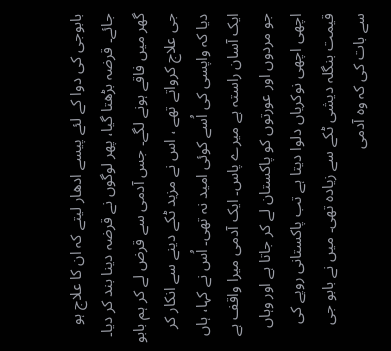بابوجی کی دوا کے لئے پیسے ادھار لیتے کہ ان کا علاج ہو جائے۔ قرضہ بڑھتا گیا، پھر لوگوں نے قرضہ دینا بند کر دیا۔ گھر میں فاقے ہونے لگے۔ جس آدمی سے قرض لے کر ہم بابو جی علاج کرواتے تھے ، اس نے مزید ٹکے دینے سے انکار کر دیا کہ واپسی کی اُسے کوئی امید نہ تھی۔ اُس نے کہا، ہاں ایک آسان راستہ ہے میرے پاس۔ ایک آدمی میرا واقف ہے جو مردوں اور عورتوں کو پاکستان لے کر جاتا ہے اور وہاں اچھی اچھی نوکریاں دلوا دیتا ہے تب پاکستانی روپے کی قیمت بنگلہ دیشی ٹکے سے زیادہ تھی۔ میں نے بابو جی سے بات کی کہ وہ آدمی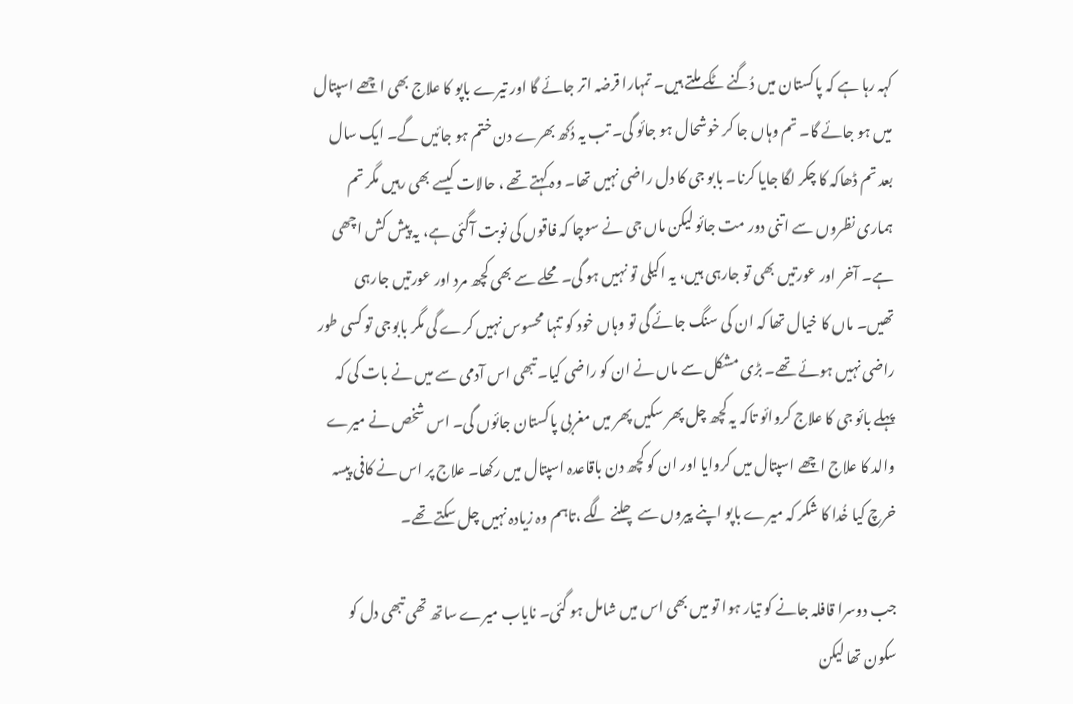کہہ رہا ہے کہ پاکستان میں دُگنے ٹکے ملتے ہیں۔ تمہارا قرضہ اتر جائے گا اور تیرے باپو کا علاج بھی اچھے اسپتال میں ہو جائے گا۔ تم وہاں جا کر خوشحال ہو جائو گی۔ تب یہ دُکھ بھرے دن ختم ہو جائیں گے۔ ایک سال بعد تم ڈھاکہ کا چکر لگا جایا کرنا۔ بابو جی کا دل راضی نہیں تھا۔ وہ کہتے تھے ، حالات کیسے بھی رہیں مگر تم ہماری نظروں سے اتنی دور مت جائو لیکن ماں جی نے سوچا کہ فاقوں کی نوبت آگئی ہے، یہ پیش کش اچھی ہے۔ آخر اور عورتیں بھی تو جارہی ہیں، یہ اکیلی تو نہیں ہو گی۔ محلے سے بھی کچھ مرد اور عورتیں جارہی تھیں۔ ماں کا خیال تھا کہ ان کی سنگ جائے گی تو وہاں خود کو تنہا محسوس نہیں کرے گی مگر بابوجی تو کسی طور راضی نہیں ہوئے تھے۔ بڑی مشکل سے ماں نے ان کو راضی کیا۔ تبھی اس آدمی سے میں نے بات کی کہ پہلے بائو جی کا علاج کروائو تاکہ یہ کچھ چل پھر سکیں پھر میں مغربی پاکستان جائوں گی۔ اس شخص نے میرے والد کا علاج اچھے اسپتال میں کروایا اور ان کو کچھ دن باقاعدہ اسپتال میں رکھا۔ علاج پر اس نے کافی پیسہ خرچ کیا خُدا کا شکر کہ میرے باپو اپنے پیروں سے چلنے لگے ،تاہم وہ زیادہ نہیں چل سکتے تھے۔

جب دوسرا قافلہ جانے کو تیار ہوا تو میں بھی اس میں شامل ہو گئی۔ نایاب میرے ساتھ تھی تبھی دل کو سکون تھا لیکن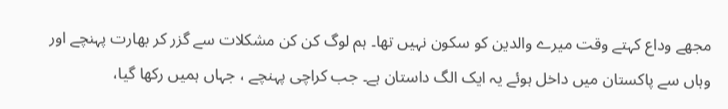مجھے وداع کہتے وقت میرے والدین کو سکون نہیں تھا۔ ہم لوگ کن کن مشکلات سے گزر کر بھارت پہنچے اور وہاں سے پاکستان میں داخل ہوئے یہ ایک الگ داستان ہے۔ جب کراچی پہنچے ، جہاں ہمیں رکھا گیا،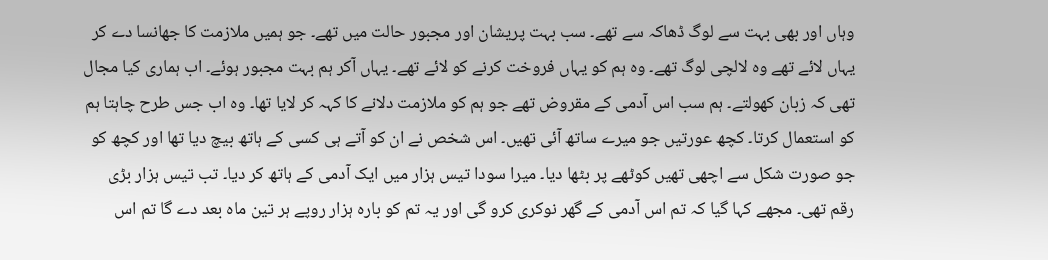وہاں اور بھی بہت سے لوگ ڈھاکہ سے تھے۔ سب بہت پریشان اور مجبور حالت میں تھے۔ جو ہمیں ملازمت کا جھانسا دے کر یہاں لائے تھے وہ لالچی لوگ تھے۔ وہ ہم کو یہاں فروخت کرنے کو لائے تھے۔ یہاں آکر ہم بہت مجبور ہوئے۔ اب ہماری کیا مجال تھی کہ زبان کھولتے۔ ہم سب اس آدمی کے مقروض تھے جو ہم کو ملازمت دلانے کا کہہ کر لایا تھا۔ وہ اب جس طرح چاہتا ہم کو استعمال کرتا۔ کچھ عورتیں جو میرے ساتھ آئی تھیں۔ اس شخص نے ان کو آتے ہی کسی کے ہاتھ بیچ دیا تھا اور کچھ کو جو صورت شکل سے اچھی تھیں کوٹھے پر بٹھا دیا۔ میرا سودا تیس ہزار میں ایک آدمی کے ہاتھ کر دیا۔ تب تیس ہزار بڑی رقم تھی۔ مجھے کہا گیا کہ تم اس آدمی کے گھر نوکری کرو گی اور یہ تم کو بارہ ہزار روپے ہر تین ماہ بعد دے گا تم اس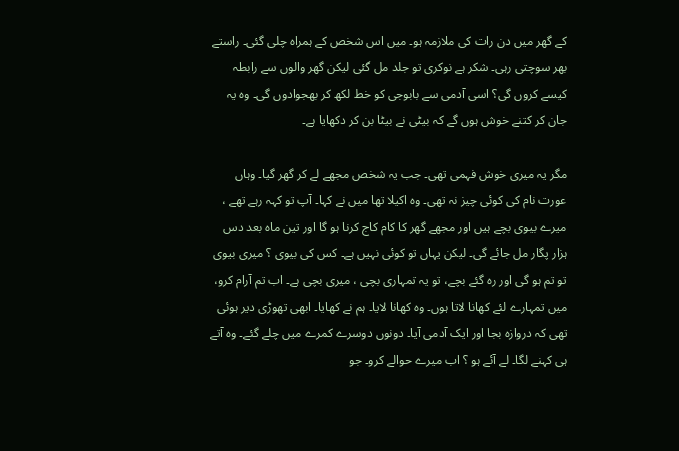کے گھر میں دن رات کی ملازمہ ہو۔ میں اس شخص کے ہمراہ چلی گئی۔ راستے بھر سوچتی رہی۔ شکر ہے نوکری تو جلد مل گئی لیکن گھر والوں سے رابطہ کیسے کروں گی؟ اسی آدمی سے بابوجی کو خط لکھ کر بھجوادوں گی۔ وہ یہ جان کر کتنے خوش ہوں گے کہ بیٹی نے بیٹا بن کر دکھایا ہے۔

مگر یہ میری خوش فہمی تھی۔ جب یہ شخص مجھے لے کر گھر گیا۔ وہاں عورت نام کی کوئی چیز نہ تھی۔ وہ اکیلا تھا میں نے کہا۔ آپ تو کہہ رہے تھے ، میرے بیوی بچے ہیں اور مجھے گھر کا کام کاج کرنا ہو گا اور تین ماہ بعد دس ہزار پگار مل جائے گی۔ لیکن یہاں تو کوئی نہیں ہے۔ کس کی بیوی ؟ میری بیوی تو تم ہو گی اور رہ گئے بچے، تو یہ تمہاری بچی ، میری بچی ہے۔ اب تم آرام کرو، میں تمہارے لئے کھانا لاتا ہوں۔ وہ کھانا لایا۔ ہم نے کھایا۔ ابھی تھوڑی دیر ہوئی تھی کہ دروازہ بجا اور ایک آدمی آیا۔ دونوں دوسرے کمرے میں چلے گئے۔ وہ آتے ہی کہنے لگا۔ لے آئے ہو ؟ اب میرے حوالے کرو۔ جو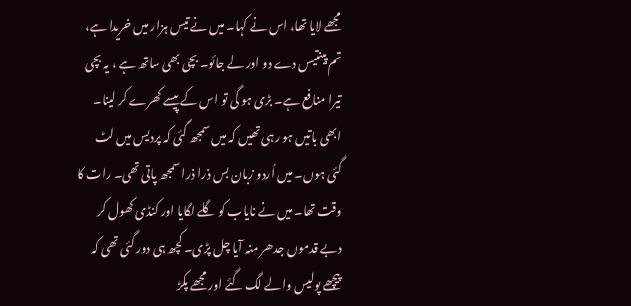مجھے لایا تھا، اس نے کہا۔ میں نے تیس ہزار میں خریدا ہے، تم پینتیس دے دو اور لے جائو۔ بچی بھی ساتھ ہے ، یہ بچی تیرا منافع ہے۔ بڑی ہو گی تو اس کے پیسے کھرے کر لینا۔ ابھی باتیں ہو رہی تھیں کہ میں سمجھ گئی کہ پردیس میں لٹ گئی ہوں۔ میں اُردو زبان بس ذرا ذرا سمجھ پاتی تھی۔ رات کا وقت تھا۔ میں نے نایاب کو گلے لگایا اور کنڈی کھول کر دبے قدموں جدھر منہ آیا چل پڑی۔ کچھ ہی دور گئی تھی کہ پیچھے پولیس والے لگ گئے اور مجھے پکڑ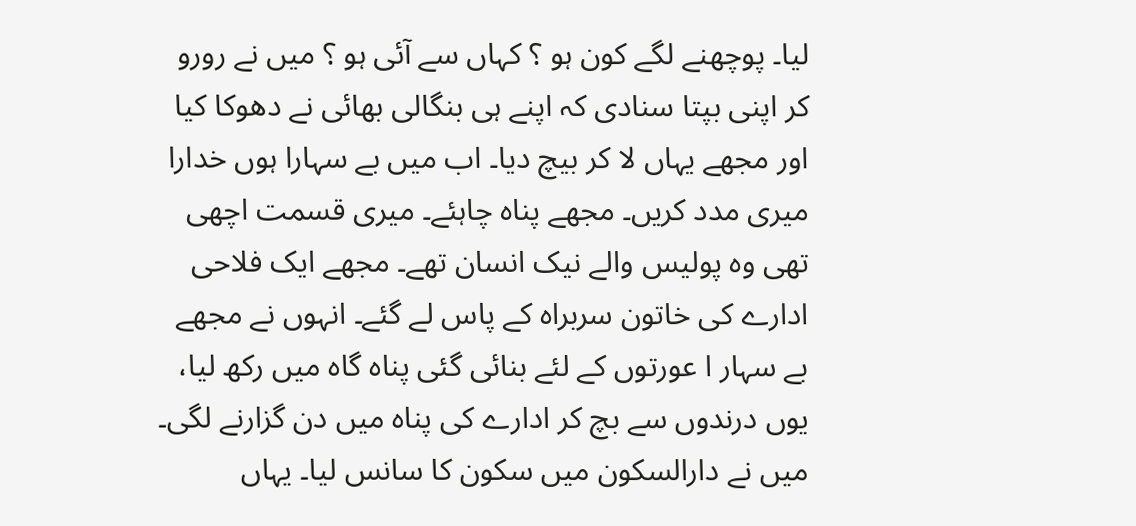لیا۔ پوچھنے لگے کون ہو ؟ کہاں سے آئی ہو ؟ میں نے رورو کر اپنی بپتا سنادی کہ اپنے ہی بنگالی بھائی نے دھوکا کیا اور مجھے یہاں لا کر بیچ دیا۔ اب میں بے سہارا ہوں خدارا میری مدد کریں۔ مجھے پناہ چاہئے۔ میری قسمت اچھی تھی وہ پولیس والے نیک انسان تھے۔ مجھے ایک فلاحی ادارے کی خاتون سربراہ کے پاس لے گئے۔ انہوں نے مجھے بے سہار ا عورتوں کے لئے بنائی گئی پناہ گاہ میں رکھ لیا، یوں درندوں سے بچ کر ادارے کی پناہ میں دن گزارنے لگی۔ میں نے دارالسکون میں سکون کا سانس لیا۔ یہاں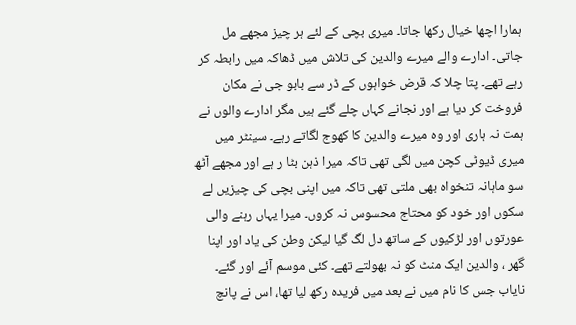ہمارا اچھا خیال رکھا جاتا۔ میری بچی کے لئے ہر چیز مجھے مل جاتی۔ ادارے والے میرے والدین کی تلاش میں ڈھاکہ میں رابطہ کر رہے تھے۔ پتا چلا کہ قرض خواہوں کے ڈر سے بابو جی نے مکان فروخت کر دیا ہے اور نجانے کہاں چلے گئے ہیں مگر ادارے والوں نے ہمت نہ ہاری اور وہ میرے والدین کا کھوج لگاتے رہے۔ سینٹر میں میری ڈیوٹی کچن میں لگی تھی تاکہ میرا ذہن بٹا ر ہے اور مجھے آٹھ سو ماہانہ تنخواہ بھی ملتی تھی تاکہ میں اپنی بچی کی چیزیں لے سکوں اور خود کو محتاج محسوس نہ کروں۔ میرا یہاں رہنے والی عورتوں اور لڑکیوں کے ساتھ دل لگ گیا لیکن وطن کی یاد اور اپنا گھر ، والدین ایک منٹ کو نہ بھولتے تھے۔ کئی موسم آئے اور گئے۔ نایاب جس کا نام میں نے بعد میں فریدہ رکھ لیا تھا، اس نے پانچ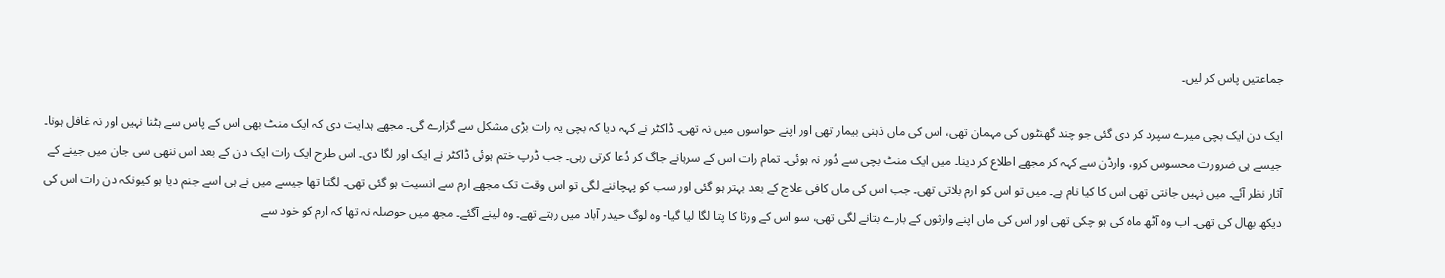جماعتیں پاس کر لیں۔

ایک دن ایک بچی میرے سپرد کر دی گئی جو چند گھنٹوں کی مہمان تھی، اس کی ماں ذہنی بیمار تھی اور اپنے حواسوں میں نہ تھی۔ ڈاکٹر نے کہہ دیا کہ بچی یہ رات بڑی مشکل سے گزارے گی۔ مجھے ہدایت دی کہ ایک منٹ بھی اس کے پاس سے ہٹنا نہیں اور نہ غافل ہونا۔ جیسے ہی ضرورت محسوس کرو، وارڈن سے کہہ کر مجھے اطلاع کر دینا۔ میں ایک منٹ بچی سے دُور نہ ہوئی۔ تمام رات اس کے سرہانے جاگ کر دُعا کرتی رہی۔ جب ڈرپ ختم ہوئی ڈاکٹر نے ایک اور لگا دی۔ اس طرح ایک رات ایک دن کے بعد اس ننھی سی جان میں جینے کے آثار نظر آئے۔ میں نہیں جانتی تھی اس کا کیا نام ہے۔ میں تو اس کو ارم بلاتی تھی۔ جب اس کی ماں کافی علاج کے بعد بہتر ہو گئی اور سب کو پہچاننے لگی تو اس وقت تک مجھے ارم سے انسیت ہو گئی تھی۔ لگتا تھا جیسے میں نے ہی اسے جنم دیا ہو کیونکہ دن رات اس کی دیکھ بھال کی تھی۔ اب وہ آٹھ ماہ کی ہو چکی تھی اور اس کی ماں اپنے وارثوں کے بارے بتانے لگی تھی، سو اس کے ورثا کا پتا لگا لیا گیا- وہ لوگ حیدر آباد میں رہتے تھے۔ وہ لینے آگئے۔ مجھ میں حوصلہ نہ تھا کہ ارم کو خود سے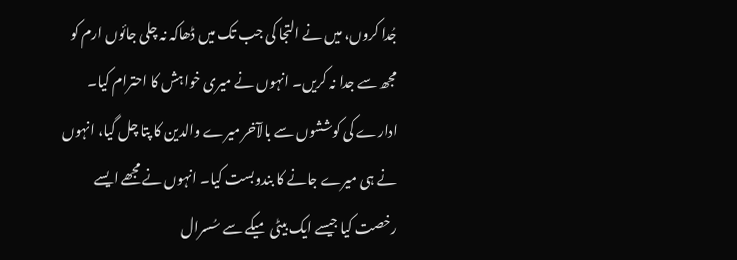جُدا کروں، میں نے التجا کی جب تک میں ڈھاکہ نہ چلی جائوں ارم کو مجھ سے جدا نہ کریں۔ انہوں نے میری خواہش کا احترام کیا۔ ادارے کی کوششوں سے بالآخر میرے والدین کا پتا چل گیا، انہوں نے ہی میرے جانے کا بندوبست کیا۔ انہوں نے مجھے ایسے رخصت کیا جیسے ایک بیٹی میکے سے سُسرال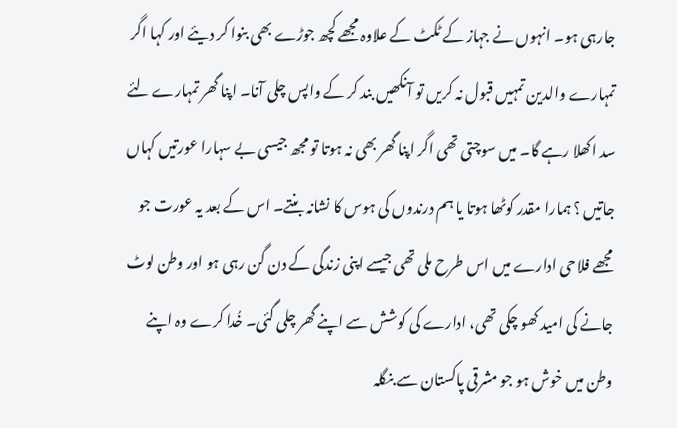جارہی ہو۔ انہوں نے جہاز کے ٹکٹ کے علاوہ مجھے کچھ جوڑے بھی بنوا کر دیئے اور کہا اگر تمہارے والدین تمہیں قبول نہ کریں تو آنکھیں بند کر کے واپس چلی آنا۔ اپنا گھر تمہارے لئے سد اکھلا رہے گا۔ میں سوچتی تھی اگر اپنا گھر بھی نہ ہوتا تو مجھ جیسی بے سہارا عورتیں کہاں جاتیں ؟ ہمارا مقدر کوٹھا ہوتا یا ہم درندوں کی ہوس کا نشانہ بنتے۔ اس کے بعد یہ عورت جو مجھے فلاحی ادارے میں اس طرح ملی تھی جیسے اپنی زندگی کے دن گن رہی ہو اور وطن لوٹ جانے کی امید کھو چکی تھی، ادارے کی کوشش سے اپنے گھر چلی گئی۔ خُدا کرے وہ اپنے وطن میں خوش ہو جو مشرقی پاکستان سے بنگلہ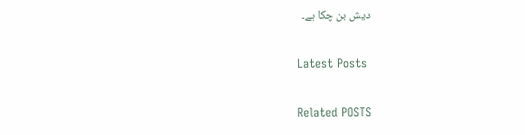دیش بن چکا ہے۔

Latest Posts

Related POSTS